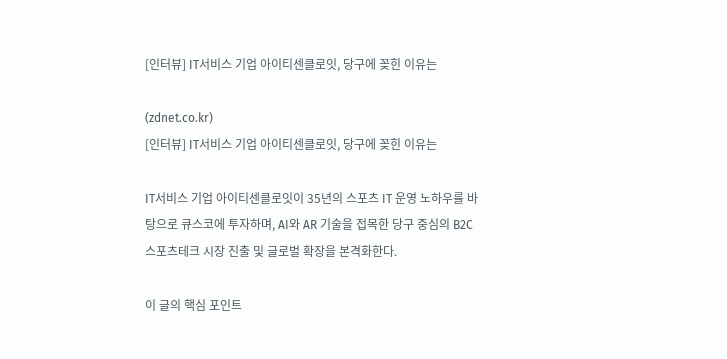[인터뷰] IT서비스 기업 아이티센클로잇, 당구에 꽂힌 이유는

(zdnet.co.kr)
[인터뷰] IT서비스 기업 아이티센클로잇, 당구에 꽂힌 이유는

IT서비스 기업 아이티센클로잇이 35년의 스포츠 IT 운영 노하우를 바탕으로 큐스코에 투자하며, AI와 AR 기술을 접목한 당구 중심의 B2C 스포츠테크 시장 진출 및 글로벌 확장을 본격화한다.

이 글의 핵심 포인트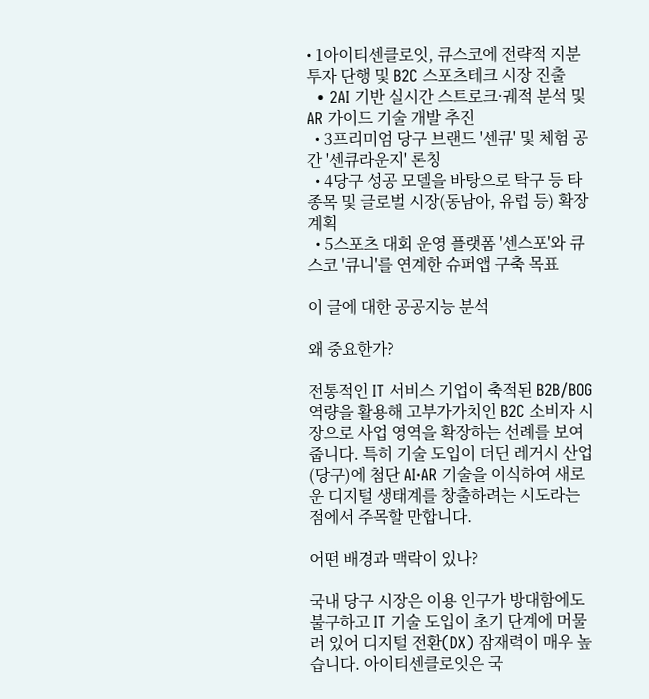• 1아이티센클로잇, 큐스코에 전략적 지분투자 단행 및 B2C 스포츠테크 시장 진출
  • 2AI 기반 실시간 스트로크·궤적 분석 및 AR 가이드 기술 개발 추진
  • 3프리미엄 당구 브랜드 '센큐' 및 체험 공간 '센큐라운지' 론칭
  • 4당구 성공 모델을 바탕으로 탁구 등 타 종목 및 글로벌 시장(동남아, 유럽 등) 확장 계획
  • 5스포츠 대회 운영 플랫폼 '센스포'와 큐스코 '큐니'를 연계한 슈퍼앱 구축 목표

이 글에 대한 공공지능 분석

왜 중요한가?

전통적인 IT 서비스 기업이 축적된 B2B/BOG 역량을 활용해 고부가가치인 B2C 소비자 시장으로 사업 영역을 확장하는 선례를 보여줍니다. 특히 기술 도입이 더딘 레거시 산업(당구)에 첨단 AI·AR 기술을 이식하여 새로운 디지털 생태계를 창출하려는 시도라는 점에서 주목할 만합니다.

어떤 배경과 맥락이 있나?

국내 당구 시장은 이용 인구가 방대함에도 불구하고 IT 기술 도입이 초기 단계에 머물러 있어 디지털 전환(DX) 잠재력이 매우 높습니다. 아이티센클로잇은 국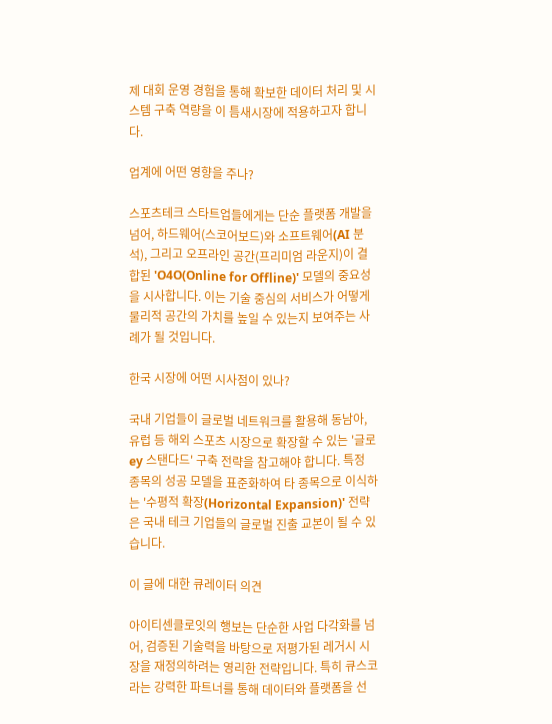제 대회 운영 경험을 통해 확보한 데이터 처리 및 시스템 구축 역량을 이 틈새시장에 적용하고자 합니다.

업계에 어떤 영향을 주나?

스포츠테크 스타트업들에게는 단순 플랫폼 개발을 넘어, 하드웨어(스코어보드)와 소프트웨어(AI 분석), 그리고 오프라인 공간(프리미엄 라운지)이 결합된 'O4O(Online for Offline)' 모델의 중요성을 시사합니다. 이는 기술 중심의 서비스가 어떻게 물리적 공간의 가치를 높일 수 있는지 보여주는 사례가 될 것입니다.

한국 시장에 어떤 시사점이 있나?

국내 기업들이 글로벌 네트워크를 활용해 동남아, 유럽 등 해외 스포츠 시장으로 확장할 수 있는 '글로ey 스탠다드' 구축 전략을 참고해야 합니다. 특정 종목의 성공 모델을 표준화하여 타 종목으로 이식하는 '수평적 확장(Horizontal Expansion)' 전략은 국내 테크 기업들의 글로벌 진출 교본이 될 수 있습니다.

이 글에 대한 큐레이터 의견

아이티센클로잇의 행보는 단순한 사업 다각화를 넘어, 검증된 기술력을 바탕으로 저평가된 레거시 시장을 재정의하려는 영리한 전략입니다. 특히 큐스코라는 강력한 파트너를 통해 데이터와 플랫폼을 선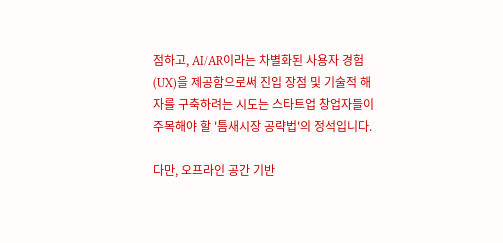점하고, AI/AR이라는 차별화된 사용자 경험(UX)을 제공함으로써 진입 장점 및 기술적 해자를 구축하려는 시도는 스타트업 창업자들이 주목해야 할 '틈새시장 공략법'의 정석입니다.

다만, 오프라인 공간 기반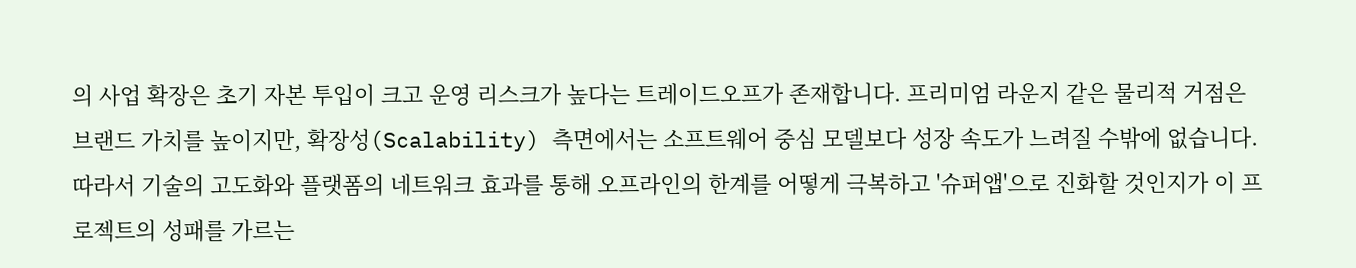의 사업 확장은 초기 자본 투입이 크고 운영 리스크가 높다는 트레이드오프가 존재합니다. 프리미엄 라운지 같은 물리적 거점은 브랜드 가치를 높이지만, 확장성(Scalability) 측면에서는 소프트웨어 중심 모델보다 성장 속도가 느려질 수밖에 없습니다. 따라서 기술의 고도화와 플랫폼의 네트워크 효과를 통해 오프라인의 한계를 어떻게 극복하고 '슈퍼앱'으로 진화할 것인지가 이 프로젝트의 성패를 가르는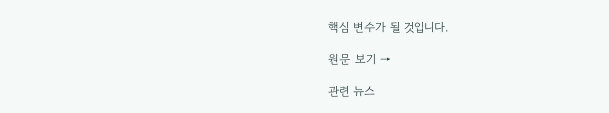핵심 변수가 될 것입니다.

원문 보기 →

관련 뉴스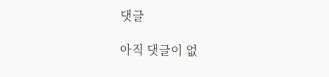댓글

아직 댓글이 없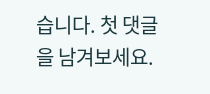습니다. 첫 댓글을 남겨보세요.